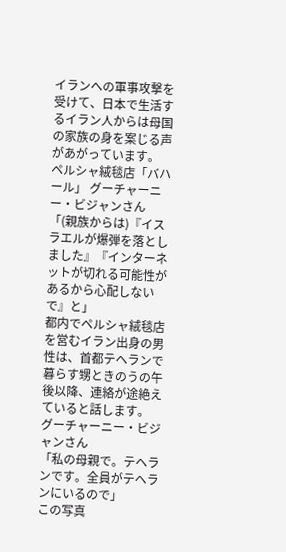イランへの軍事攻撃を受けて、日本で生活するイラン人からは母国の家族の身を案じる声があがっています。
ペルシャ絨毯店「バハール」 グーチャーニー・ビジャンさん
「(親族からは)『イスラエルが爆弾を落としました』『インターネットが切れる可能性があるから心配しないで』と」
都内でペルシャ絨毯店を営むイラン出身の男性は、首都テヘランで暮らす甥ときのうの午後以降、連絡が途絶えていると話します。
グーチャーニー・ビジャンさん
「私の母親で。テヘランです。全員がテヘランにいるので」
この写真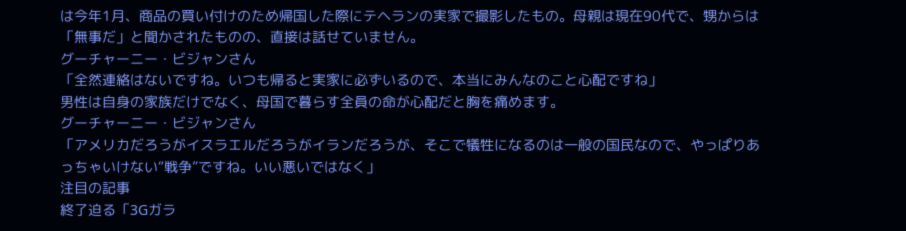は今年1月、商品の買い付けのため帰国した際にテヘランの実家で撮影したもの。母親は現在90代で、甥からは「無事だ」と聞かされたものの、直接は話せていません。
グーチャーニー・ビジャンさん
「全然連絡はないですね。いつも帰ると実家に必ずいるので、本当にみんなのこと心配ですね」
男性は自身の家族だけでなく、母国で暮らす全員の命が心配だと胸を痛めます。
グーチャーニー・ビジャンさん
「アメリカだろうがイスラエルだろうがイランだろうが、そこで犠牲になるのは一般の国民なので、やっぱりあっちゃいけない“戦争”ですね。いい悪いではなく」
注目の記事
終了迫る「3Gガラ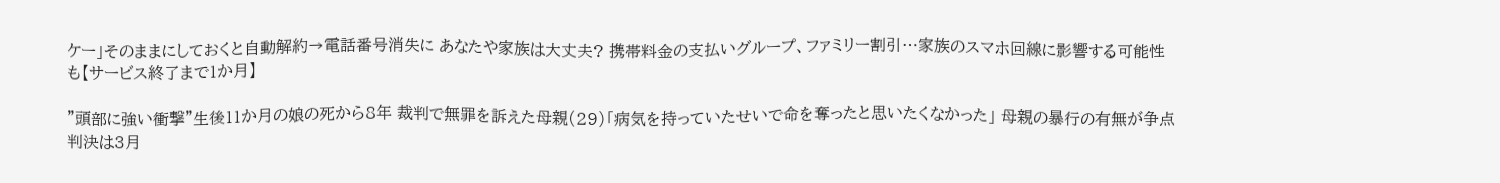ケー」そのままにしておくと自動解約→電話番号消失に あなたや家族は大丈夫? 携帯料金の支払いグループ、ファミリー割引…家族のスマホ回線に影響する可能性も【サービス終了まで1か月】

”頭部に強い衝撃”生後11か月の娘の死から8年 裁判で無罪を訴えた母親(29)「病気を持っていたせいで命を奪ったと思いたくなかった」 母親の暴行の有無が争点 判決は3月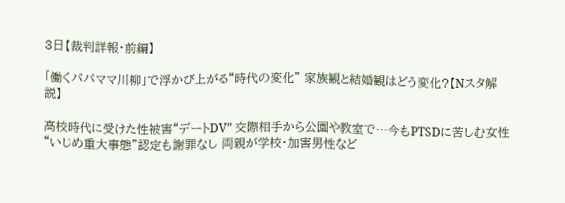3日【裁判詳報・前編】

「働くパパママ川柳」で浮かび上がる“時代の変化” 家族観と結婚観はどう変化?【Nスタ解説】

高校時代に受けた性被害“デートDV” 交際相手から公園や教室で…今もPTSDに苦しむ女性 “いじめ重大事態”認定も謝罪なし 両親が学校・加害男性など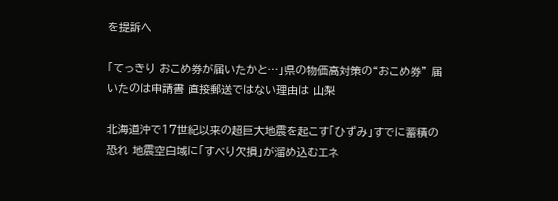を提訴へ

「てっきり おこめ券が届いたかと…」県の物価高対策の“おこめ券” 届いたのは申請書 直接郵送ではない理由は 山梨

北海道沖で17世紀以来の超巨大地震を起こす「ひずみ」すでに蓄積の恐れ 地震空白域に「すべり欠損」が溜め込むエネ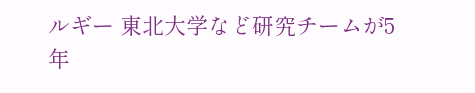ルギー 東北大学など研究チームが5年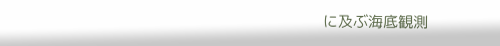に及ぶ海底観測